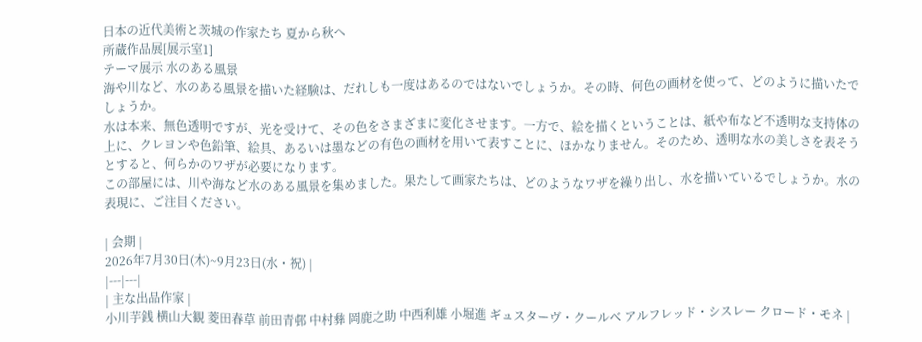日本の近代美術と茨城の作家たち 夏から秋へ
所蔵作品展[展示室1]
テーマ展示 水のある風景
海や川など、水のある風景を描いた経験は、だれしも一度はあるのではないでしょうか。その時、何色の画材を使って、どのように描いたでしょうか。
水は本来、無色透明ですが、光を受けて、その色をさまざまに変化させます。一方で、絵を描くということは、紙や布など不透明な支持体の上に、クレヨンや色鉛筆、絵具、あるいは墨などの有色の画材を用いて表すことに、ほかなりません。そのため、透明な水の美しさを表そうとすると、何らかのワザが必要になります。
この部屋には、川や海など水のある風景を集めました。果たして画家たちは、どのようなワザを繰り出し、水を描いているでしょうか。水の表現に、ご注目ください。

| 会期 |
2026年7月30日(木)~9月23日(水・祝) |
|---|---|
| 主な出品作家 |
小川芋銭 横山大観 菱田春草 前田青邨 中村彝 岡鹿之助 中西利雄 小堀進 ギュスターヴ・クールベ アルフレッド・シスレー クロード・モネ |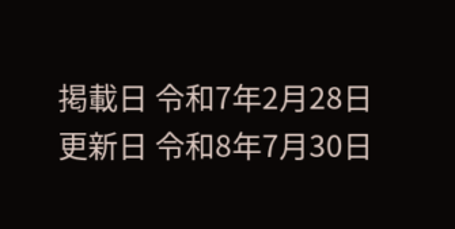掲載日 令和7年2月28日
更新日 令和8年7月30日